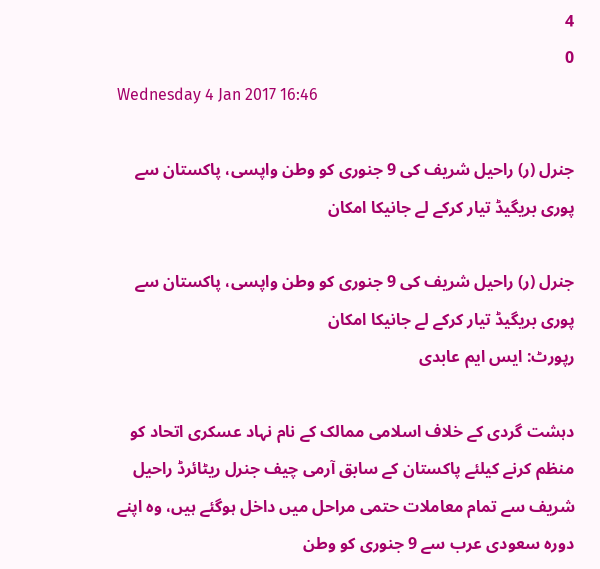4
0
Wednesday 4 Jan 2017 16:46

جنرل (ر) راحیل شریف کی 9 جنوری کو وطن واپسی، پاکستان سے پوری بریگیڈ تیار کرکے لے جانیکا امکان

جنرل (ر) راحیل شریف کی 9 جنوری کو وطن واپسی، پاکستان سے پوری بریگیڈ تیار کرکے لے جانیکا امکان
رپورٹ: ایس ایم عابدی

دہشت گردی کے خلاف اسلامی ممالک کے نام نہاد عسکری اتحاد کو منظم کرنے کیلئے پاکستان کے سابق آرمی چیف جنرل ریٹائرڈ راحیل شریف سے تمام معاملات حتمی مراحل میں داخل ہوگئے ہیں، وہ اپنے دورہ سعودی عرب سے 9 جنوری کو وطن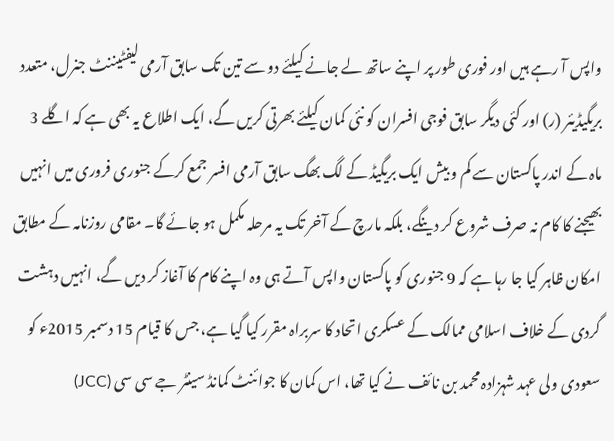واپس آ رہے ہیں اور فوری طور پر اپنے ساتھ لے جانے کیلئے دو سے تین تک سابق آرمی لیفٹیننٹ جنرل، متعدد بریگیڈیئر (ر) اور کئی دیگر سابق فوجی افسران کو نئی کمان کیلئے بھرتی کریں گے، ایک اطلاع یہ بھی ہے کہ اگلے 3 ماہ کے اندر پاکستان سے کم و بیش ایک بریگیڈ کے لگ بھگ سابق آرمی افسر جمع کرکے جنوری فروری میں انہیں بھیجنے کا کام نہ صرف شروع کر دینگے، بلکہ مارچ کے آخر تک یہ مرحلہ مکمل ہو جائے گا۔ مقامی روزنامہ کے مطابق امکان ظاہر کیا جا رہا ہے کہ 9 جنوری کو پاکستان واپس آتے ہی وہ اپنے کام کا آغاز کر دیں گے، انہیں دہشت گردی کے خلاف اسلامی ممالک کے عسکری اتحاد کا سربراہ مقرر کیا گیا ہے، جس کا قیام 15 دسمبر 2015ء کو سعودی ولی عہد شہزادہ محمد بن نائف نے کیا تھا، اس کمان کا جوائنٹ کمانڈ سینٹر جے سی سی (JCC)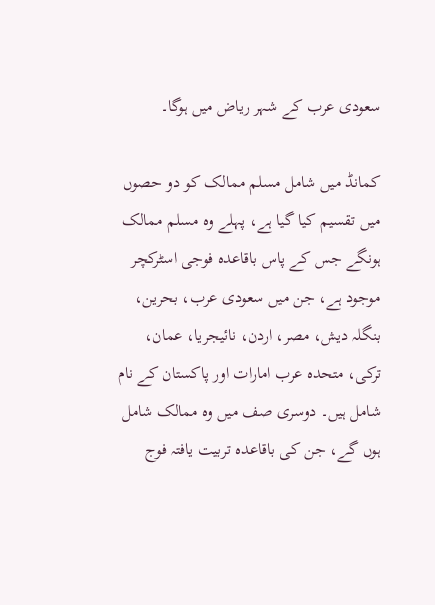سعودی عرب کے شہر ریاض میں ہوگا۔

کمانڈ میں شامل مسلم ممالک کو دو حصوں میں تقسیم کیا گیا ہے، پہلے وہ مسلم ممالک ہونگے جس کے پاس باقاعدہ فوجی اسٹرکچر موجود ہے، جن میں سعودی عرب، بحرین، بنگلہ دیش، مصر، اردن، نائیجریا، عمان، ترکی، متحدہ عرب امارات اور پاکستان کے نام شامل ہیں۔ دوسری صف میں وہ ممالک شامل ہوں گے، جن کی باقاعدہ تربیت یافتہ فوج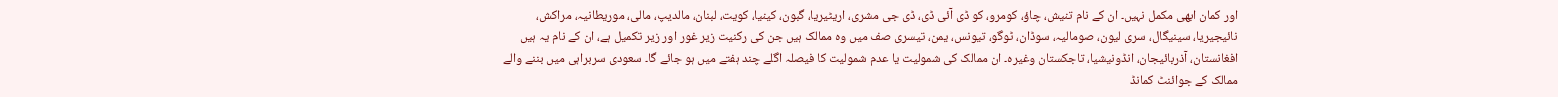اور کمان ابھی مکمل نہیں۔ ان کے نام تنیش، چاؤ، کومرو، کو ڈی آئی ڈی، ڈی جی مشری، اریٹیریا، گبون، کینیا، کویت، لبنان، مالدیپ، مالی، موریطانیہ، مراکش، نائیجیریا، سینیگال، سری لیون، صومالیہ، سوڈان، ٹوگو، تیونس، یمن، تیسری صف میں وہ ممالک ہیں جن کی رکنیت زیر غور اور زیر تکمیل ہے، ان کے نام یہ ہیں افغانستان، آذربائیجان، انڈونیشیا، تاجکستان وغیرہ۔ ان ممالک کی شمولیت یا عدم شمولیت کا فیصلہ اگلے چند ہفتے میں ہو جائے گا۔ سعودی سربراہی میں بننے والے ممالک کے جوائنٹ کمانڈ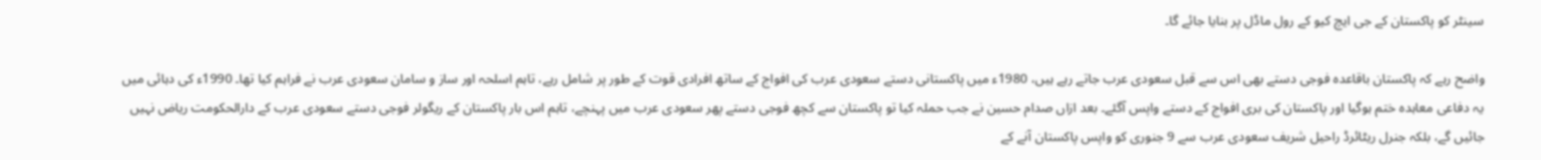سینٹر کو پاکستان کے جی ایچ کیو کے رول ماڈل پر بنایا جائے گا۔

واضح رہے کہ پاکستان باقاعدہ فوجی دستے بھی اس سے قبل سعودی عرب جاتے رہے ہیں، 1980ء میں پاکستانی دستے سعودی عرب کی افواج کے ساتھ افرادی قوت کے طور پر شامل رہے، تاہم اسلحہ اور ساز و سامان سعودی عرب نے فراہم کیا تھا۔ 1990ء کی دہائی میں یہ دفاعی معاہدہ ختم ہوگیا اور پاکستان کی بری افواج کے دستے واپس آگئے۔ بعد ازاں صدام حسین نے جب حملہ کیا تو پاکستان سے کچھ فوجی دستے پھر سعودی عرب میں پہنچے، تاہم اس بار پاکستان کے ریگولر فوجی دستے سعودی عرب کے دارالحکومت ریاض نہیں جائیں گے، بلکہ جنرل ریٹائرڈ راحیل شریف سعودی عرب سے 9 جنوری کو واپس پاکستان آنے کے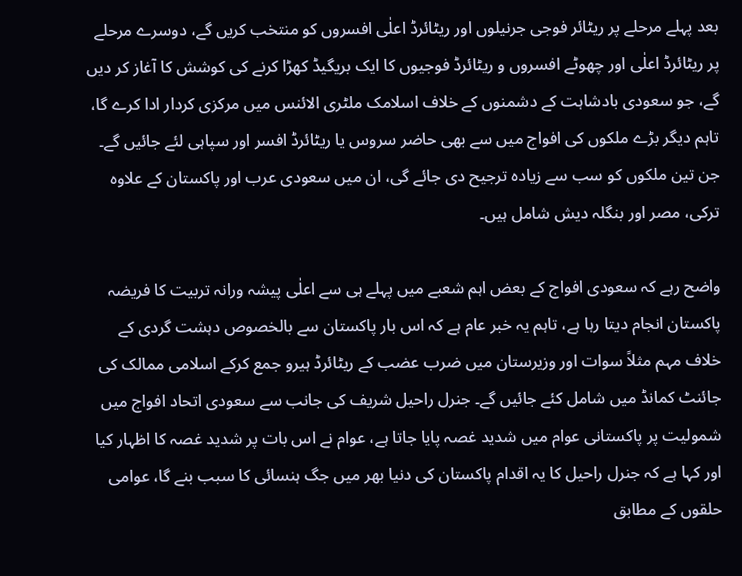بعد پہلے مرحلے پر ریٹائر فوجی جرنیلوں اور ریٹائرڈ اعلٰی افسروں کو منتخب کریں گے، دوسرے مرحلے پر ریٹائرڈ اعلٰی اور چھوٹے افسروں و ریٹائرڈ فوجیوں کا ایک بریگیڈ کھڑا کرنے کی کوشش کا آغاز کر دیں گے، جو سعودی بادشاہت کے دشمنوں کے خلاف اسلامک ملٹری الائنس میں مرکزی کردار ادا کرے گا، تاہم دیگر بڑے ملکوں کی افواج میں سے بھی حاضر سروس یا ریٹائرڈ افسر اور سپاہی لئے جائیں گے۔ جن تین ملکوں کو سب سے زیادہ ترجیح دی جائے گی، ان میں سعودی عرب اور پاکستان کے علاوہ ترکی، مصر اور بنگلہ دیش شامل ہیں۔

واضح رہے کہ سعودی افواج کے بعض اہم شعبے میں پہلے ہی سے اعلٰی پیشہ ورانہ تربیت کا فریضہ پاکستان انجام دیتا رہا ہے، تاہم یہ خبر عام ہے کہ اس بار پاکستان سے بالخصوص دہشت گردی کے خلاف مہم مثلاً سوات اور وزیرستان میں ضرب عضب کے ریٹائرڈ ہیرو جمع کرکے اسلامی ممالک کی جائنٹ کمانڈ میں شامل کئے جائیں گے۔ جنرل راحیل شریف کی جانب سے سعودی اتحاد افواج میں شمولیت پر پاکستانی عوام میں شدید غصہ پایا جاتا ہے، عوام نے اس بات پر شدید غصہ کا اظہار کیا اور کہا ہے کہ جنرل راحیل کا یہ اقدام پاکستان کی دنیا بھر میں جگ ہنسائی کا سبب بنے گا، عوامی حلقوں کے مطابق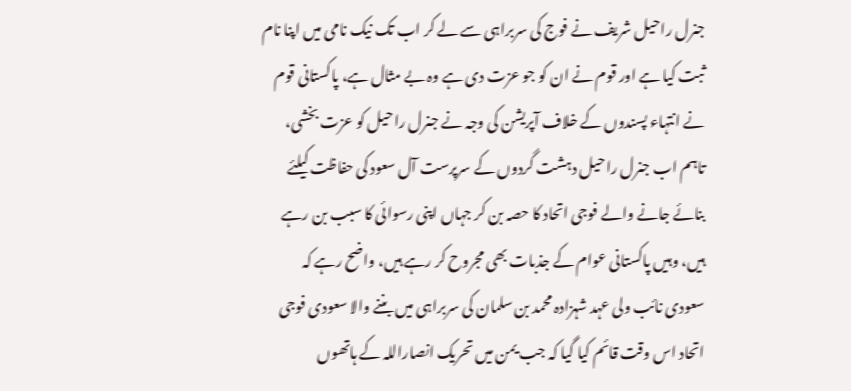جنرل راحیل شریف نے فوج کی سربراہی سے لے کر اب تک نیک نامی میں اپنا نام ثبت کیا ہے اور قوم نے ان کو جو عزت دی ہے وہ بے مثال ہے، پاکستانی قوم نے انتہاء پسندوں کے خلاف آپریشن کی وجہ نے جنرل راحیل کو عزت بخشی، تاہم اب جنرل راحیل دہشت گردوں کے سرپرست آل سعود کی حفاظت کیلئے بنائے جانے والے فوجی اتحاد کا حصہ بن کر جہاں اپنی رسوائی کا سبب بن رہے ہیں، وہیں پاکستانی عوام کے جذبات بھی مجروح کر رہے ہیں، واضح رہے کہ سعودی نائب ولی عہد شہزادہ محمد بن سلمان کی سربراہی میں بننے والا سعودی فوجی اتحاد اس وقت قائم کیا گیا کہ جب یمن میں تحریک انصاراللہ کے ہاتھوں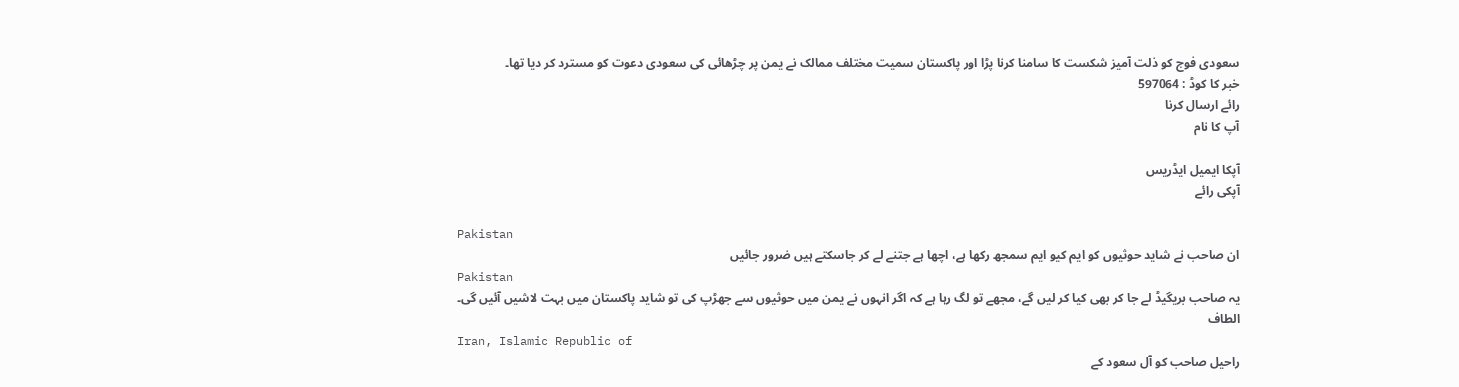سعودی فوج کو ذلت آمیز شکست کا سامنا کرنا پڑا اور پاکستان سمیت مختلف ممالک نے یمن پر چڑھائی کی سعودی دعوت کو مسترد کر دیا تھا۔
خبر کا کوڈ : 597064
رائے ارسال کرنا
آپ کا نام

آپکا ایمیل ایڈریس
آپکی رائے

Pakistan
ان صاحب نے شاید حوثیوں کو ایم کیو ایم سمجھ رکھا ہے، اچھا ہے جتنے لے کر جاسکتے ہیں ضرور جائیں
Pakistan
یہ صاحب بریگیڈ لے جا کر بھی کیا کر لیں گے، مجھے تو لگ رہا ہے کہ اگر انہوں نے یمن میں حوثیوں سے جھڑپ کی تو شاید پاکستان میں بہت لاشیں آئیں گی۔
الطاف
Iran, Islamic Republic of
راحيل صاحب كو آل سعود كے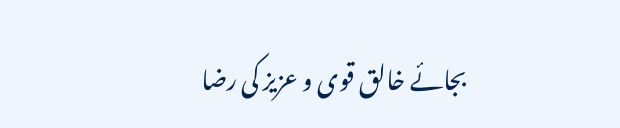بجائے خالق قوی و عزیز کی رضا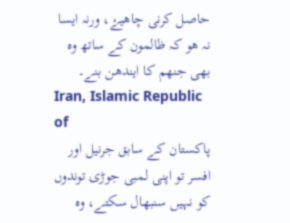حاصل کرنی چاھیۓ، ورنہ ایسا نہ ھو کہ ظالمون کے ساتھ وہ بھی جنھم کا ایندھن بنے۔
Iran, Islamic Republic of
پاکستان کے سابق جرنیل اور افسر تو اپنی لمبی جوڑی توندوں کو نہیں سنبھال سکتے، وہ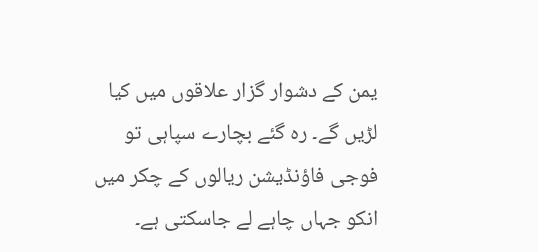یمن کے دشوار گزار علاقوں میں کیا لڑیں گے۔ رہ گئے بچارے سپاہی تو فوجی فاؤنڈیشن ریالوں کے چکر میں انکو جہاں چاہے لے جاسکتی ہے۔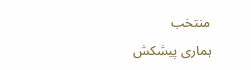منتخب
ہماری پیشکش